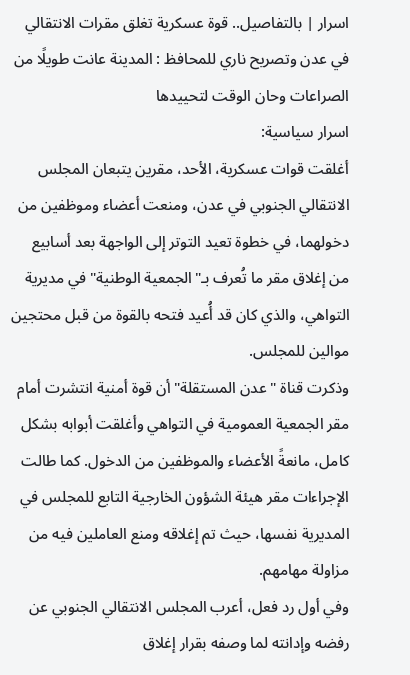اسرار | بالتفاصيل.. قوة عسكرية تغلق مقرات الانتقالي في عدن وتصريح ناري للمحافظ : المدينة عانت طويلًا من الصراعات وحان الوقت لتحييدها
اسرار سياسية:
أغلقت قوات عسكرية، الأحد، مقرين يتبعان المجلس الانتقالي الجنوبي في عدن، ومنعت أعضاء وموظفين من دخولهما، في خطوة تعيد التوتر إلى الواجهة بعد أسابيع من إغلاق مقر ما تُعرف بـ"الجمعية الوطنية" في مديرية التواهي، والذي كان قد أُعيد فتحه بالقوة من قبل محتجين موالين للمجلس.
وذكرت قناة "عدن المستقلة" أن قوة أمنية انتشرت أمام مقر الجمعية العمومية في التواهي وأغلقت أبوابه بشكل كامل، مانعةً الأعضاء والموظفين من الدخول. كما طالت الإجراءات مقر هيئة الشؤون الخارجية التابع للمجلس في المديرية نفسها، حيث تم إغلاقه ومنع العاملين فيه من مزاولة مهامهم.
وفي أول رد فعل، أعرب المجلس الانتقالي الجنوبي عن رفضه وإدانته لما وصفه بقرار إغلاق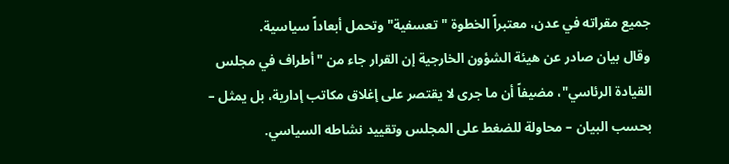جميع مقراته في عدن، معتبراً الخطوة "تعسفية" وتحمل أبعاداً سياسية.
وقال بيان صادر عن هيئة الشؤون الخارجية إن القرار جاء من "أطراف في مجلس القيادة الرئاسي"، مضيفاً أن ما جرى لا يقتصر على إغلاق مكاتب إدارية، بل يمثل – بحسب البيان – محاولة للضغط على المجلس وتقييد نشاطه السياسي.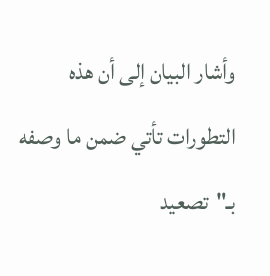وأشار البيان إلى أن هذه التطورات تأتي ضمن ما وصفه بـ"تصعيد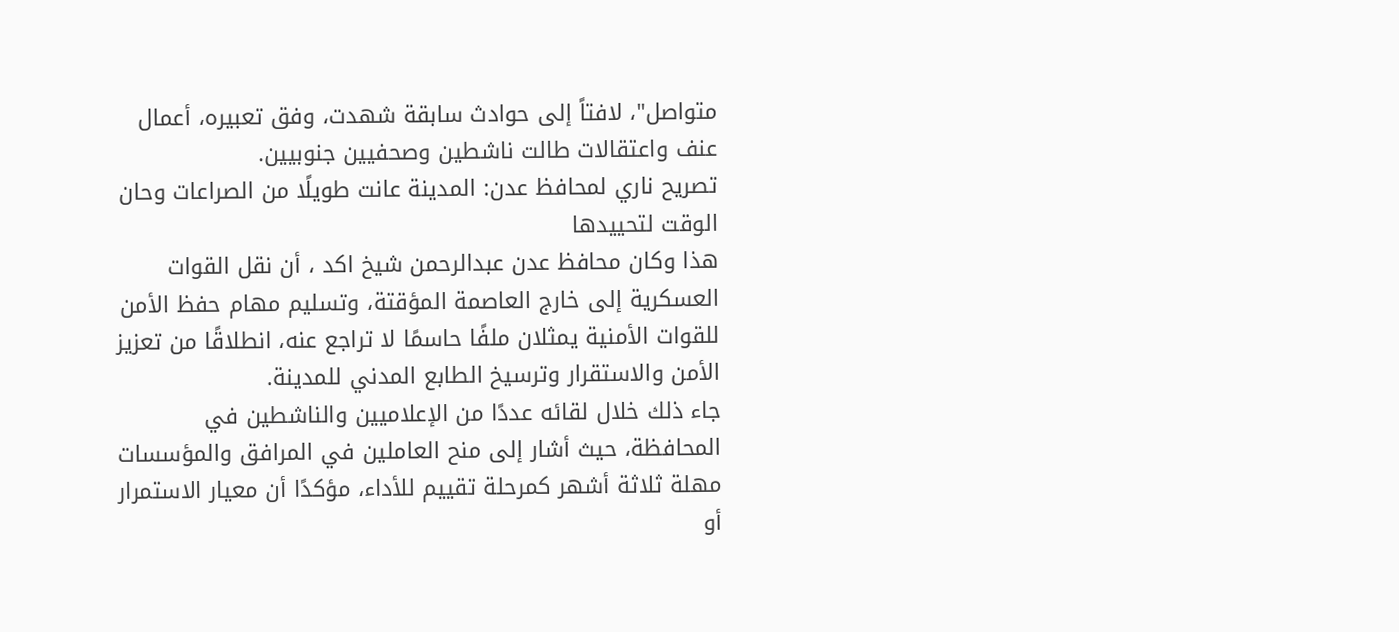متواصل"، لافتاً إلى حوادث سابقة شهدت، وفق تعبيره، أعمال عنف واعتقالات طالت ناشطين وصحفيين جنوبيين.
تصريح ناري لمحافظ عدن: المدينة عانت طويلًا من الصراعات وحان الوقت لتحييدها
هذا وكان محافظ عدن عبدالرحمن شيخ اكد ، أن نقل القوات العسكرية إلى خارج العاصمة المؤقتة، وتسليم مهام حفظ الأمن للقوات الأمنية يمثلان ملفًا حاسمًا لا تراجع عنه، انطلاقًا من تعزيز الأمن والاستقرار وترسيخ الطابع المدني للمدينة.
جاء ذلك خلال لقائه عددًا من الإعلاميين والناشطين في المحافظة، حيث أشار إلى منح العاملين في المرافق والمؤسسات مهلة ثلاثة أشهر كمرحلة تقييم للأداء، مؤكدًا أن معيار الاستمرار أو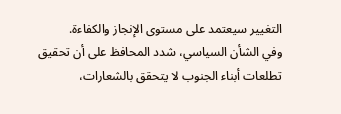التغيير سيعتمد على مستوى الإنجاز والكفاءة.
وفي الشأن السياسي، شدد المحافظ على أن تحقيق تطلعات أبناء الجنوب لا يتحقق بالشعارات،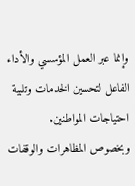وإنما عبر العمل المؤسسي والأداء الفاعل لتحسين الخدمات وتلبية احتياجات المواطنين.
وبخصوص المظاهرات والوقفات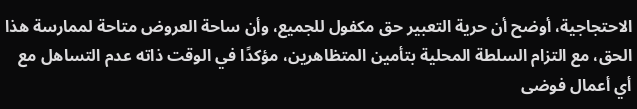الاحتجاجية، أوضح أن حرية التعبير حق مكفول للجميع، وأن ساحة العروض متاحة لممارسة هذا الحق، مع التزام السلطة المحلية بتأمين المتظاهرين، مؤكدًا في الوقت ذاته عدم التساهل مع أي أعمال فوضى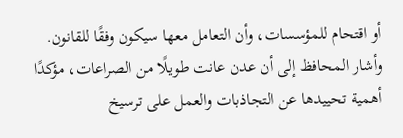أو اقتحام للمؤسسات، وأن التعامل معها سيكون وفقًا للقانون.
وأشار المحافظ إلى أن عدن عانت طويلًا من الصراعات، مؤكدًا أهمية تحييدها عن التجاذبات والعمل على ترسيخ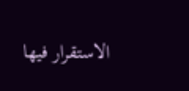الاستقرار فيها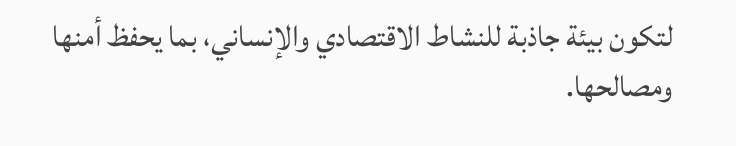لتكون بيئة جاذبة للنشاط الاقتصادي والإنساني، بما يحفظ أمنها ومصالحها.